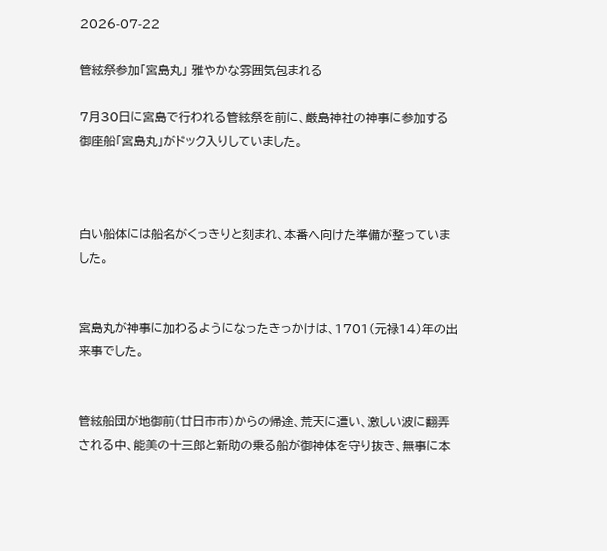2026-07-22

管絃祭参加「宮島丸」 雅やかな雰囲気包まれる

7月30日に宮島で行われる管絃祭を前に、厳島神社の神事に参加する御座船「宮島丸」がドック入りしていました。



白い船体には船名がくっきりと刻まれ、本番へ向けた準備が整っていました。


宮島丸が神事に加わるようになったきっかけは、1701(元禄14)年の出来事でした。


管絃船団が地御前(廿日市市)からの帰途、荒天に遭い、激しい波に翻弄される中、能美の十三郎と新助の乗る船が御神体を守り抜き、無事に本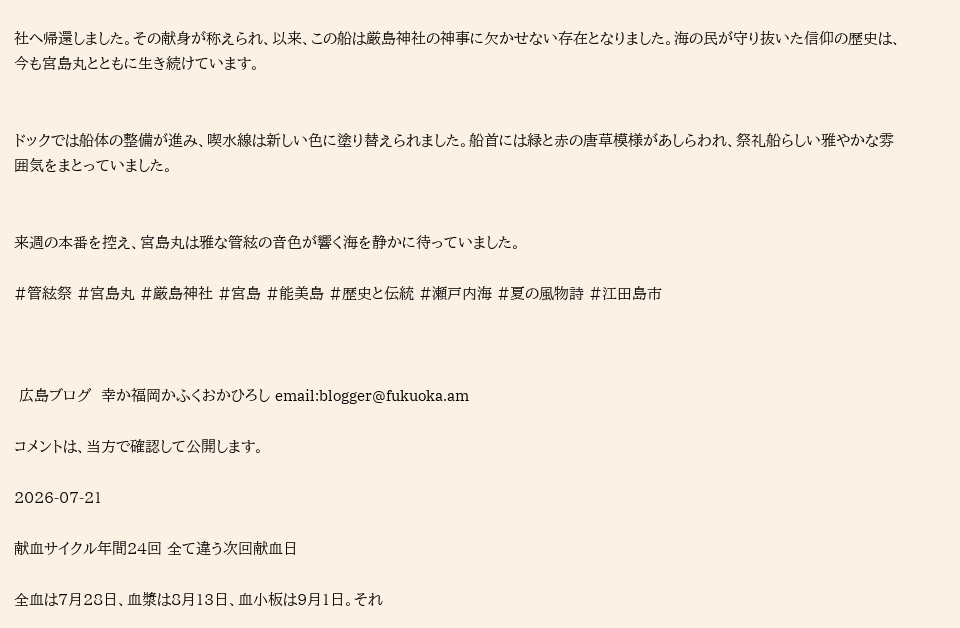社へ帰還しました。その献身が称えられ、以来、この船は厳島神社の神事に欠かせない存在となりました。海の民が守り抜いた信仰の歴史は、今も宮島丸とともに生き続けています。


ドックでは船体の整備が進み、喫水線は新しい色に塗り替えられました。船首には緑と赤の唐草模様があしらわれ、祭礼船らしい雅やかな雰囲気をまとっていました。


来週の本番を控え、宮島丸は雅な管絃の音色が響く海を静かに待っていました。

#管絃祭 #宮島丸 #厳島神社 #宮島 #能美島 #歴史と伝統 #瀬戸内海 #夏の風物詩 #江田島市



 広島ブログ  幸か福岡かふくおかひろし email:blogger@fukuoka.am

コメントは、当方で確認して公開します。

2026-07-21

献血サイクル年間24回 全て違う次回献血日

全血は7月28日、血漿は8月13日、血小板は9月1日。それ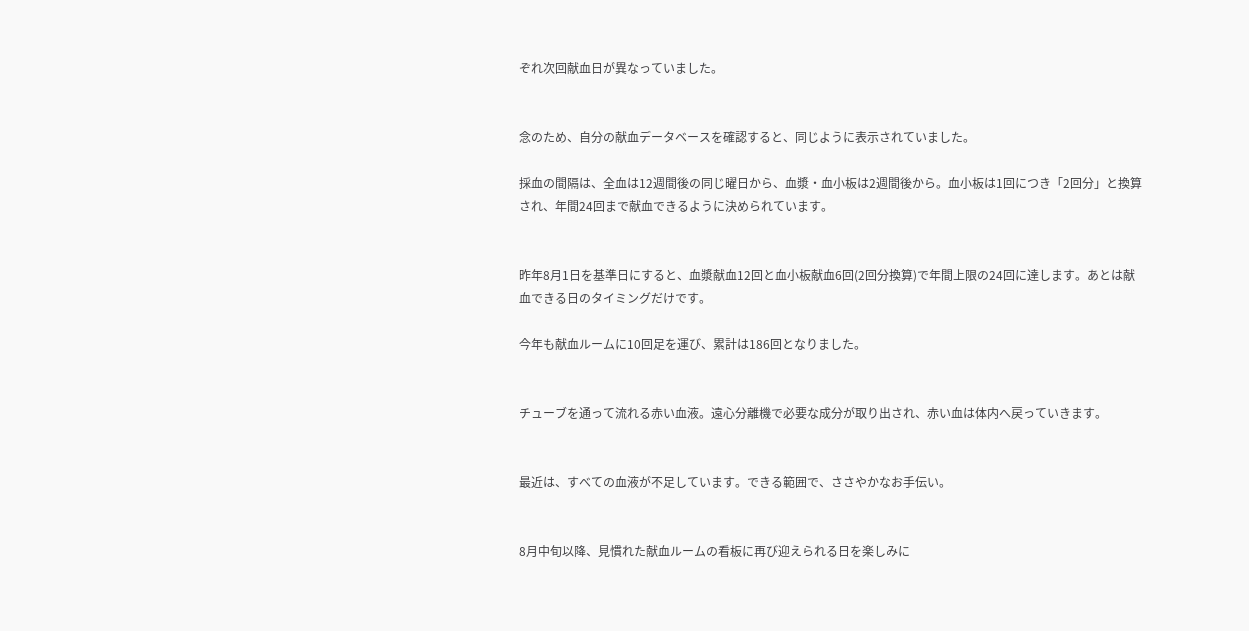ぞれ次回献血日が異なっていました。


念のため、自分の献血データベースを確認すると、同じように表示されていました。

採血の間隔は、全血は12週間後の同じ曜日から、血漿・血小板は2週間後から。血小板は1回につき「2回分」と換算され、年間24回まで献血できるように決められています。


昨年8月1日を基準日にすると、血漿献血12回と血小板献血6回(2回分換算)で年間上限の24回に達します。あとは献血できる日のタイミングだけです。

今年も献血ルームに10回足を運び、累計は186回となりました。


チューブを通って流れる赤い血液。遠心分離機で必要な成分が取り出され、赤い血は体内へ戻っていきます。


最近は、すべての血液が不足しています。できる範囲で、ささやかなお手伝い。


8月中旬以降、見慣れた献血ルームの看板に再び迎えられる日を楽しみに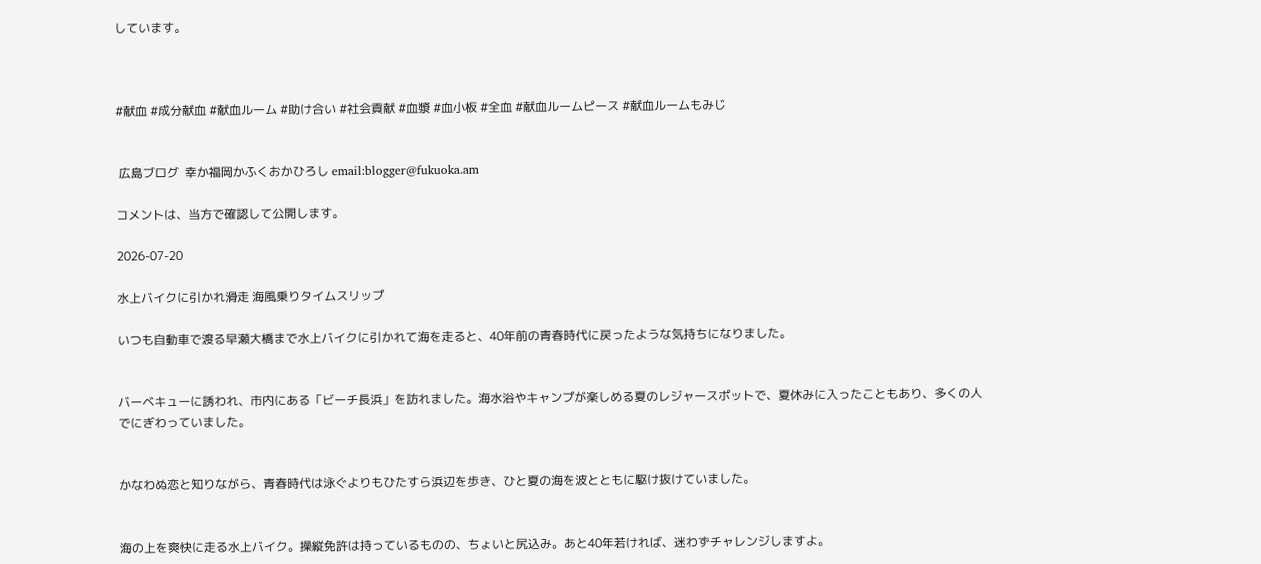しています。



#献血 #成分献血 #献血ルーム #助け合い #社会貢献 #血漿 #血小板 #全血 #献血ルームピース #献血ルームもみじ


 広島ブログ  幸か福岡かふくおかひろし email:blogger@fukuoka.am

コメントは、当方で確認して公開します。

2026-07-20

水上バイクに引かれ滑走 海風乗りタイムスリップ

いつも自動車で渡る早瀬大橋まで水上バイクに引かれて海を走ると、40年前の青春時代に戻ったような気持ちになりました。


バーベキューに誘われ、市内にある「ビーチ長浜」を訪れました。海水浴やキャンプが楽しめる夏のレジャースポットで、夏休みに入ったこともあり、多くの人でにぎわっていました。


かなわぬ恋と知りながら、青春時代は泳ぐよりもひたすら浜辺を歩き、ひと夏の海を波とともに駆け抜けていました。


海の上を爽快に走る水上バイク。操縦免許は持っているものの、ちょいと尻込み。あと40年若ければ、迷わずチャレンジしますよ。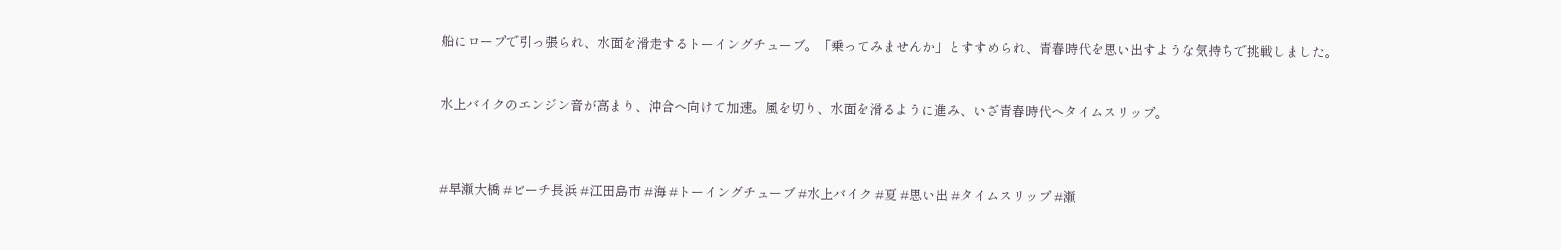船にロープで引っ張られ、水面を滑走するトーイングチューブ。「乗ってみませんか」とすすめられ、青春時代を思い出すような気持ちで挑戦しました。


水上バイクのエンジン音が高まり、沖合へ向けて加速。風を切り、水面を滑るように進み、いざ青春時代へタイムスリップ。



#早瀬大橋 #ビーチ長浜 #江田島市 #海 #トーイングチューブ #水上バイク #夏 #思い出 #タイムスリップ #瀬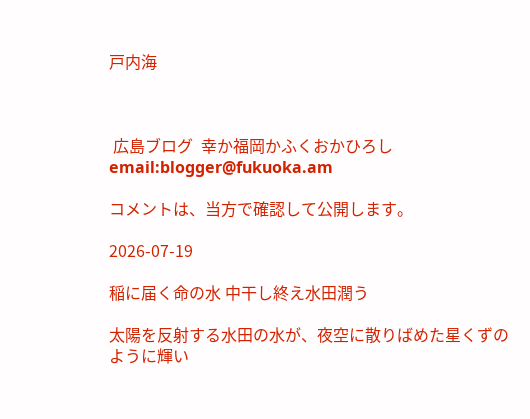戸内海



 広島ブログ  幸か福岡かふくおかひろし email:blogger@fukuoka.am

コメントは、当方で確認して公開します。

2026-07-19

稲に届く命の水 中干し終え水田潤う

太陽を反射する水田の水が、夜空に散りばめた星くずのように輝い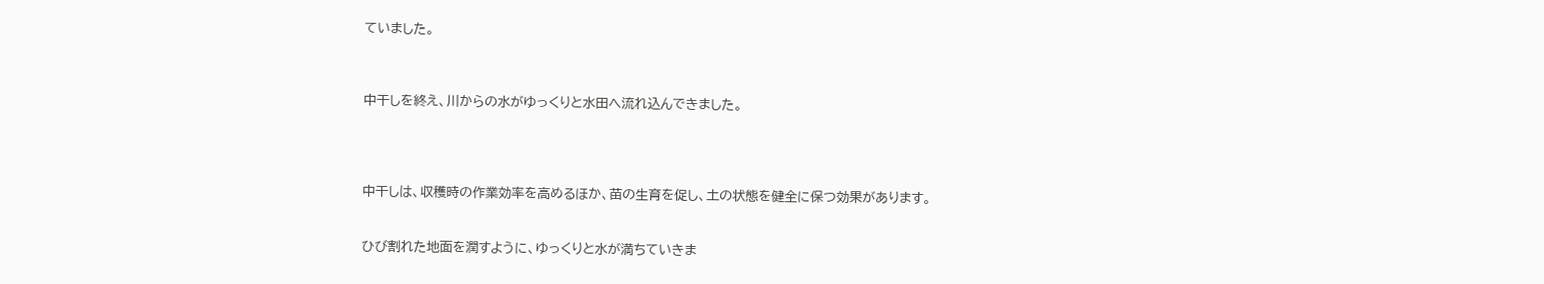ていました。



中干しを終え、川からの水がゆっくりと水田へ流れ込んできました。




中干しは、収穫時の作業効率を高めるほか、苗の生育を促し、土の状態を健全に保つ効果があります。


ひび割れた地面を潤すように、ゆっくりと水が満ちていきま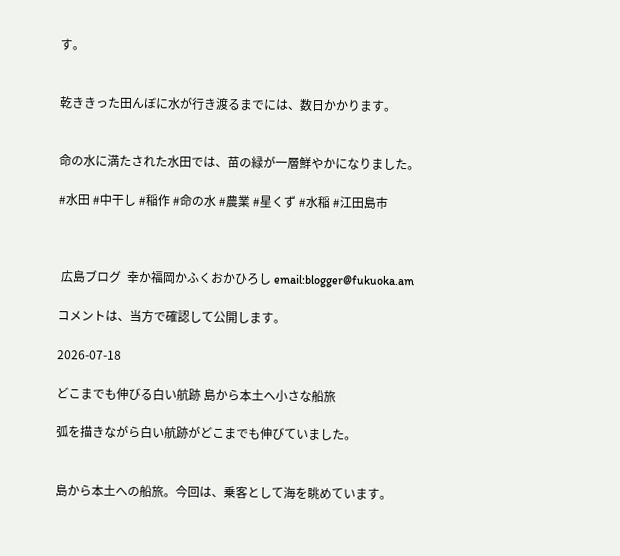す。


乾ききった田んぼに水が行き渡るまでには、数日かかります。


命の水に満たされた水田では、苗の緑が一層鮮やかになりました。

#水田 #中干し #稲作 #命の水 #農業 #星くず #水稲 #江田島市



 広島ブログ  幸か福岡かふくおかひろし email:blogger@fukuoka.am

コメントは、当方で確認して公開します。

2026-07-18

どこまでも伸びる白い航跡 島から本土へ小さな船旅

弧を描きながら白い航跡がどこまでも伸びていました。


島から本土への船旅。今回は、乗客として海を眺めています。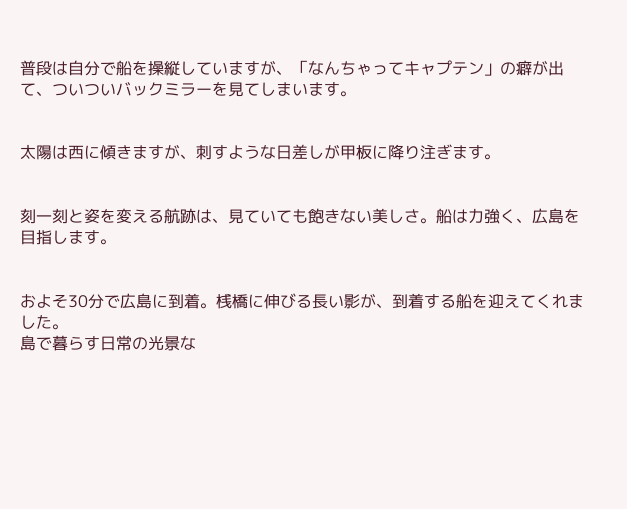普段は自分で船を操縦していますが、「なんちゃってキャプテン」の癖が出て、ついついバックミラーを見てしまいます。


太陽は西に傾きますが、刺すような日差しが甲板に降り注ぎます。


刻一刻と姿を変える航跡は、見ていても飽きない美しさ。船は力強く、広島を目指します。


およそ30分で広島に到着。桟橋に伸びる長い影が、到着する船を迎えてくれました。
島で暮らす日常の光景な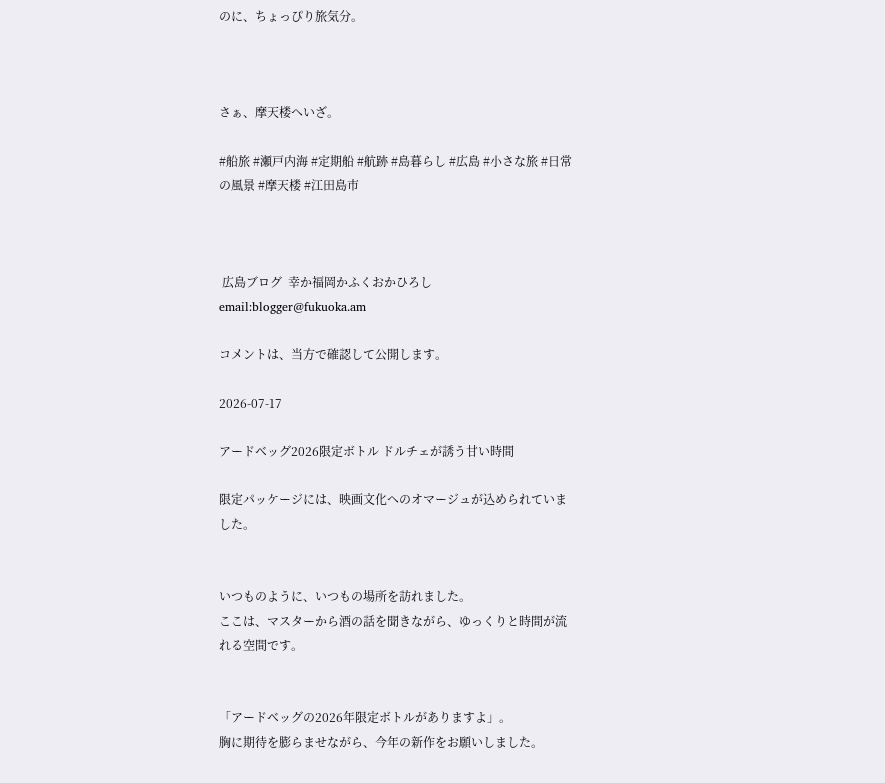のに、ちょっぴり旅気分。



さぁ、摩天楼へいざ。

#船旅 #瀬戸内海 #定期船 #航跡 #島暮らし #広島 #小さな旅 #日常の風景 #摩天楼 #江田島市



 広島ブログ  幸か福岡かふくおかひろし email:blogger@fukuoka.am

コメントは、当方で確認して公開します。

2026-07-17

アードベッグ2026限定ボトル ドルチェが誘う甘い時間

限定パッケージには、映画文化へのオマージュが込められていました。


いつものように、いつもの場所を訪れました。
ここは、マスターから酒の話を聞きながら、ゆっくりと時間が流れる空間です。


「アードベッグの2026年限定ボトルがありますよ」。
胸に期待を膨らませながら、今年の新作をお願いしました。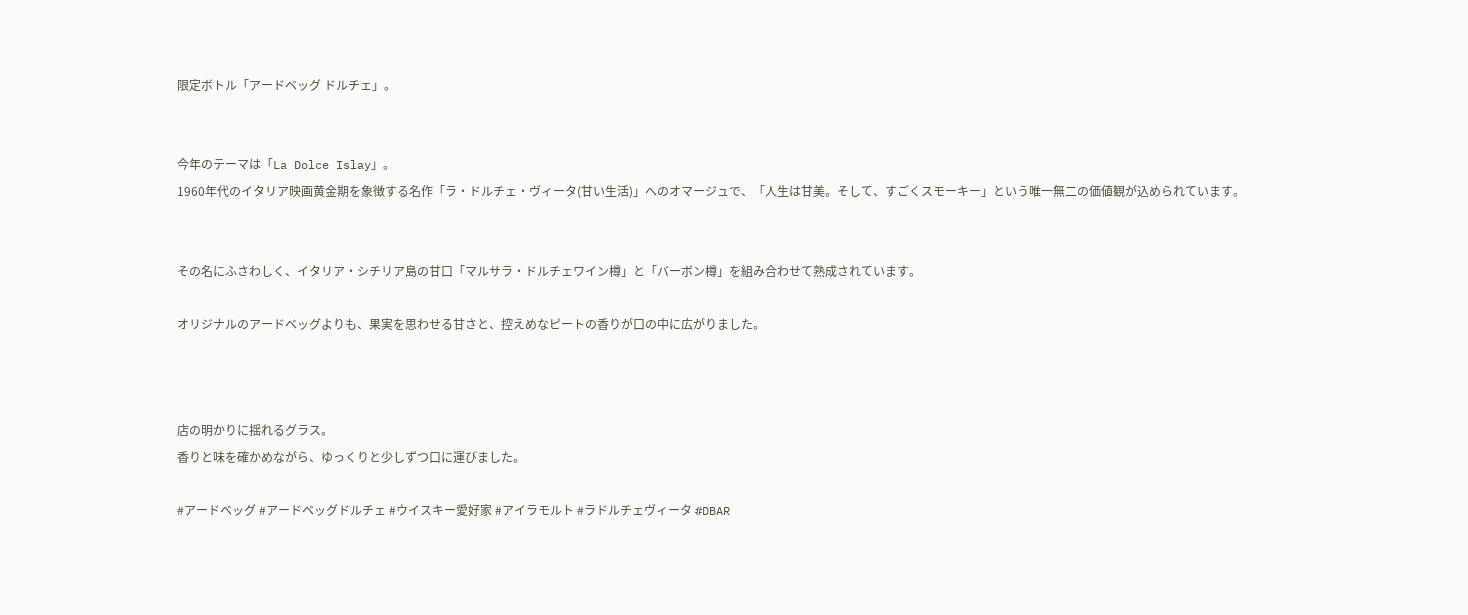限定ボトル「アードベッグ ドルチェ」。


今年のテーマは「La Dolce Islay」。
1960年代のイタリア映画黄金期を象徴する名作「ラ・ドルチェ・ヴィータ(甘い生活)」へのオマージュで、「人生は甘美。そして、すごくスモーキー」という唯一無二の価値観が込められています。


その名にふさわしく、イタリア・シチリア島の甘口「マルサラ・ドルチェワイン樽」と「バーボン樽」を組み合わせて熟成されています。

オリジナルのアードベッグよりも、果実を思わせる甘さと、控えめなピートの香りが口の中に広がりました。



店の明かりに揺れるグラス。
香りと味を確かめながら、ゆっくりと少しずつ口に運びました。

#アードベッグ #アードベッグドルチェ #ウイスキー愛好家 #アイラモルト #ラドルチェヴィータ #DBAR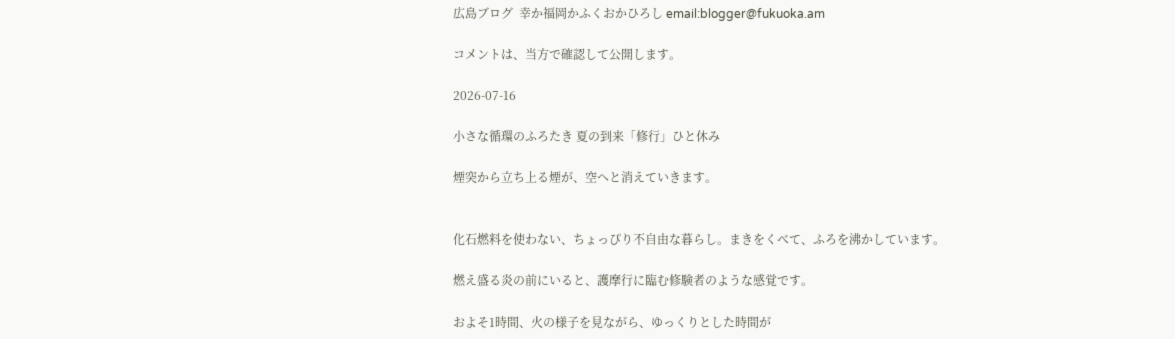広島ブログ  幸か福岡かふくおかひろし email:blogger@fukuoka.am

コメントは、当方で確認して公開します。

2026-07-16

小さな循環のふろたき 夏の到来「修行」ひと休み

煙突から立ち上る煙が、空へと消えていきます。


化石燃料を使わない、ちょっぴり不自由な暮らし。まきをくべて、ふろを沸かしています。

燃え盛る炎の前にいると、護摩行に臨む修験者のような感覚です。

およそ1時間、火の様子を見ながら、ゆっくりとした時間が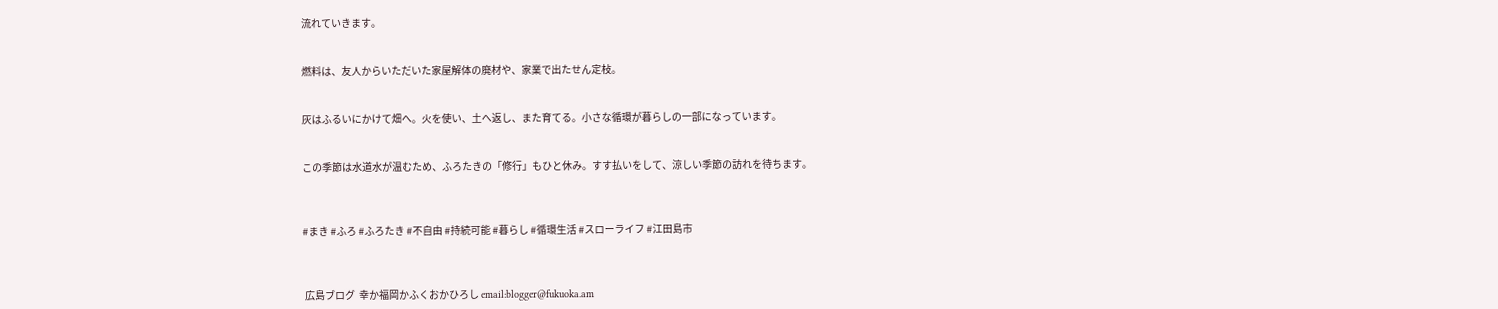流れていきます。


燃料は、友人からいただいた家屋解体の廃材や、家業で出たせん定枝。


灰はふるいにかけて畑へ。火を使い、土へ返し、また育てる。小さな循環が暮らしの一部になっています。


この季節は水道水が温むため、ふろたきの「修行」もひと休み。すす払いをして、涼しい季節の訪れを待ちます。



#まき #ふろ #ふろたき #不自由 #持続可能 #暮らし #循環生活 #スローライフ #江田島市



 広島ブログ  幸か福岡かふくおかひろし email:blogger@fukuoka.am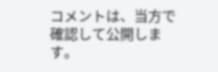コメントは、当方で確認して公開します。